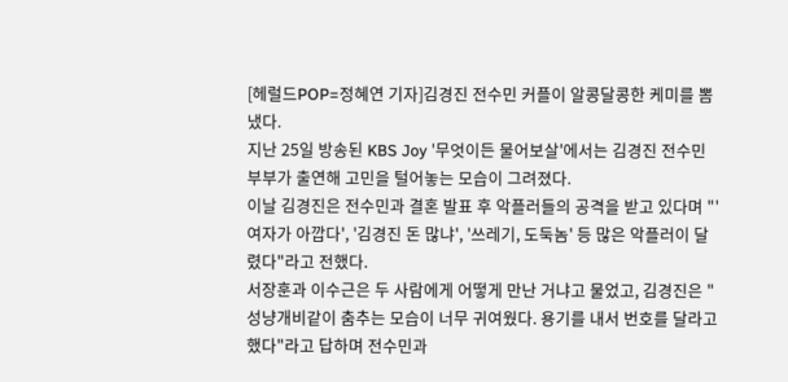[헤럴드POP=정혜연 기자]김경진 전수민 커플이 알콩달콩한 케미를 뽐냈다.
지난 25일 방송된 KBS Joy '무엇이든 물어보살'에서는 김경진 전수민 부부가 출연해 고민을 털어놓는 모습이 그려졌다.
이날 김경진은 전수민과 결혼 발표 후 악플러들의 공격을 받고 있다며 "'여자가 아깝다', '김경진 돈 많냐', '쓰레기, 도둑놈' 등 많은 악플러이 달렸다"라고 전했다.
서장훈과 이수근은 두 사람에게 어떻게 만난 거냐고 물었고, 김경진은 "성냥개비같이 춤추는 모습이 너무 귀여웠다. 용기를 내서 번호를 달라고 했다"라고 답하며 전수민과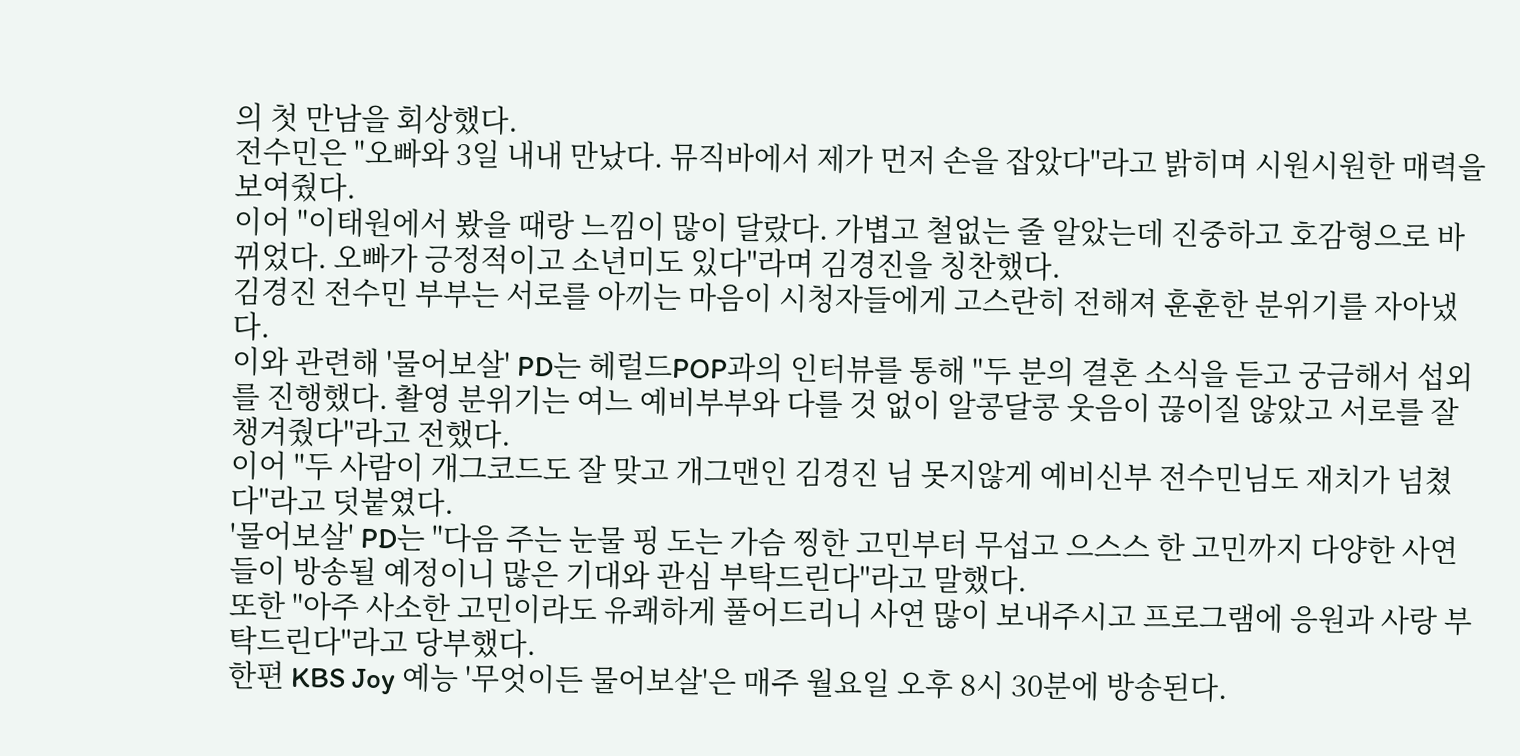의 첫 만남을 회상했다.
전수민은 "오빠와 3일 내내 만났다. 뮤직바에서 제가 먼저 손을 잡았다"라고 밝히며 시원시원한 매력을 보여줬다.
이어 "이태원에서 봤을 때랑 느낌이 많이 달랐다. 가볍고 철없는 줄 알았는데 진중하고 호감형으로 바뀌었다. 오빠가 긍정적이고 소년미도 있다"라며 김경진을 칭찬했다.
김경진 전수민 부부는 서로를 아끼는 마음이 시청자들에게 고스란히 전해져 훈훈한 분위기를 자아냈다.
이와 관련해 '물어보살' PD는 헤럴드POP과의 인터뷰를 통해 "두 분의 결혼 소식을 듣고 궁금해서 섭외를 진행했다. 촬영 분위기는 여느 예비부부와 다를 것 없이 알콩달콩 웃음이 끊이질 않았고 서로를 잘 챙겨줬다"라고 전했다.
이어 "두 사람이 개그코드도 잘 맞고 개그맨인 김경진 님 못지않게 예비신부 전수민님도 재치가 넘쳤다"라고 덧붙였다.
'물어보살' PD는 "다음 주는 눈물 핑 도는 가슴 찡한 고민부터 무섭고 으스스 한 고민까지 다양한 사연들이 방송될 예정이니 많은 기대와 관심 부탁드린다"라고 말했다.
또한 "아주 사소한 고민이라도 유쾌하게 풀어드리니 사연 많이 보내주시고 프로그램에 응원과 사랑 부탁드린다"라고 당부했다.
한편 KBS Joy 예능 '무엇이든 물어보살'은 매주 월요일 오후 8시 30분에 방송된다.